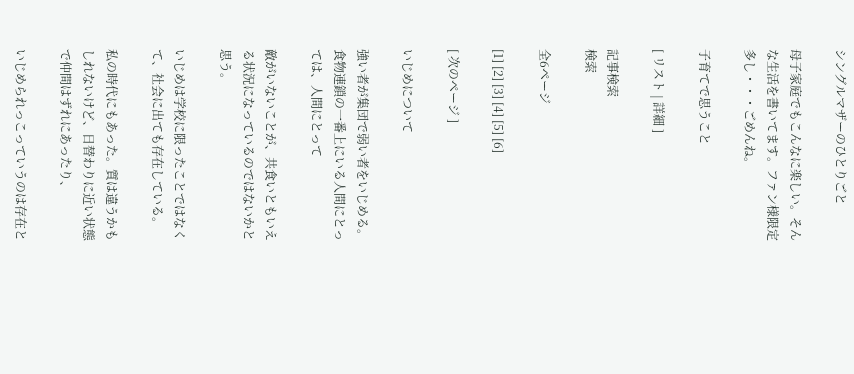シングルマザーのひとりごと

母子家庭でもこんなに楽しい。そんな生活を書いてます。ファン様限定多し・・・ごめんね。

子育てで思うこと

[ リスト | 詳細 ]

記事検索
検索

全6ページ

[1] [2] [3] [4] [5] [6]

[ 次のページ ]

いじめについて

強い者が集団で弱い者をいじめる。食物連鎖の一番上にいる人間にとっては、人間にとって

敵がいないことが、共食いともいえる状況になっているのではないかと思う。

いじめは学校に限ったことではなくて、社会に出ても存在している。

私の時代にもあった。質は違うかもしれないけど、日替わりに近い状態で仲間はずれにあったり、

いじめられっこっていうのは存在と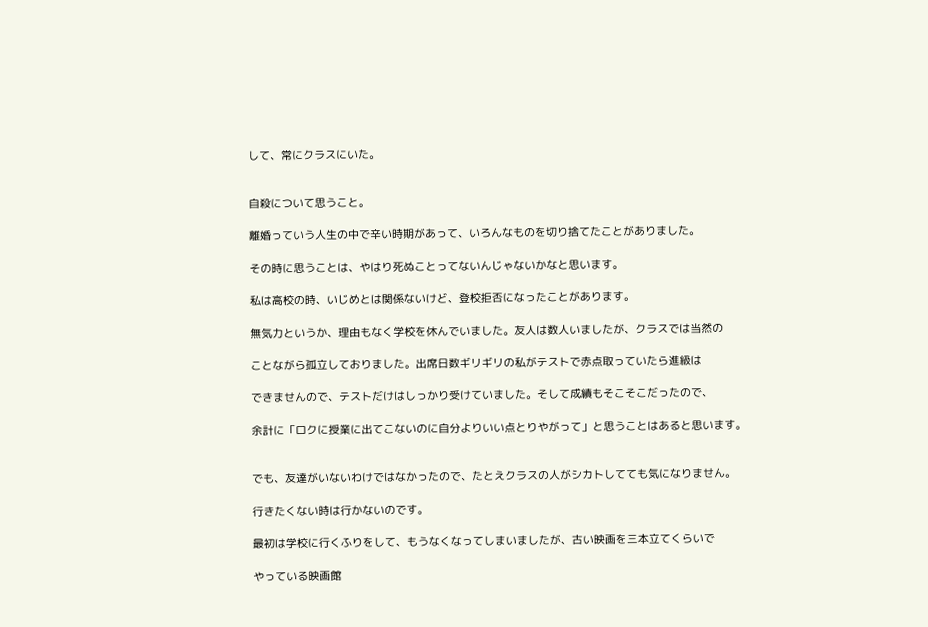して、常にクラスにいた。


自殺について思うこと。

離婚っていう人生の中で辛い時期があって、いろんなものを切り捨てたことがありました。

その時に思うことは、やはり死ぬことってないんじゃないかなと思います。

私は高校の時、いじめとは関係ないけど、登校拒否になったことがあります。

無気力というか、理由もなく学校を休んでいました。友人は数人いましたが、クラスでは当然の

ことながら孤立しておりました。出席日数ギリギリの私がテストで赤点取っていたら進級は

できませんので、テストだけはしっかり受けていました。そして成績もそこそこだったので、

余計に「ロクに授業に出てこないのに自分よりいい点とりやがって」と思うことはあると思います。


でも、友達がいないわけではなかったので、たとえクラスの人がシカトしてても気になりません。

行きたくない時は行かないのです。

最初は学校に行くふりをして、もうなくなってしまいましたが、古い映画を三本立てくらいで

やっている映画館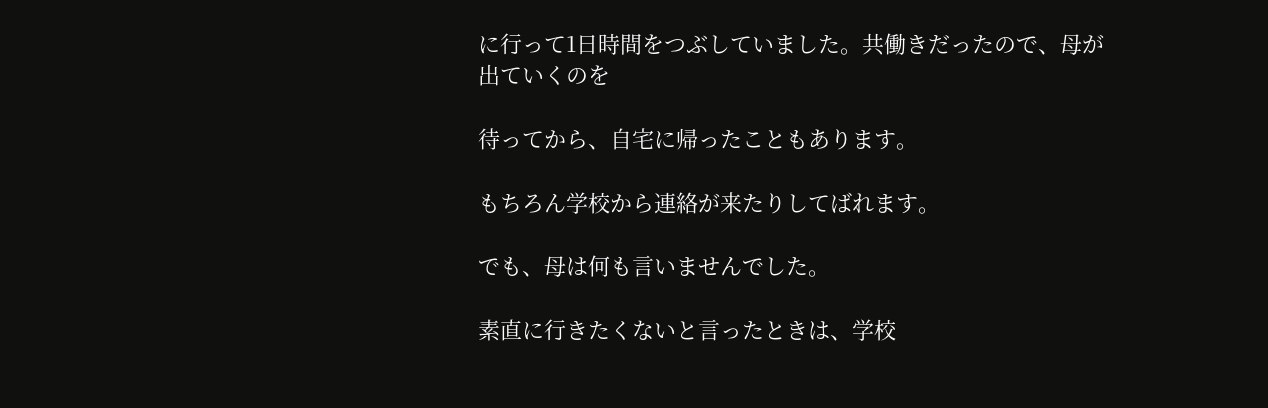に行って1日時間をつぶしていました。共働きだったので、母が出ていくのを

待ってから、自宅に帰ったこともあります。

もちろん学校から連絡が来たりしてばれます。

でも、母は何も言いませんでした。

素直に行きたくないと言ったときは、学校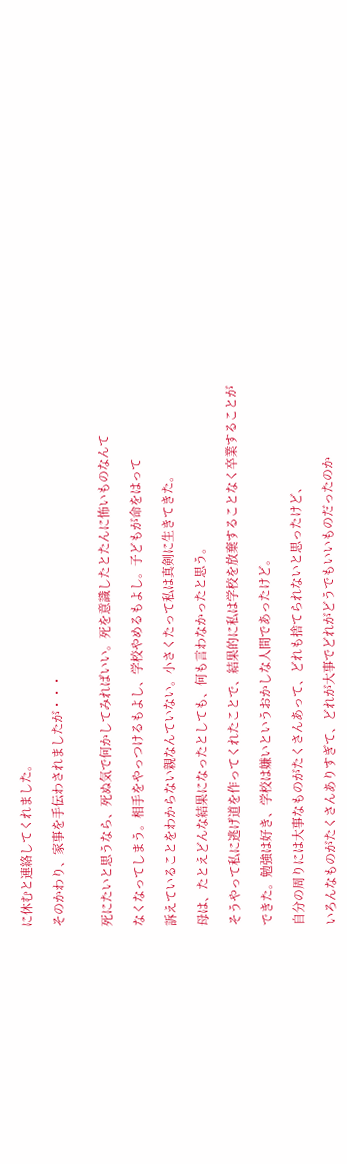に休むと連絡してくれました。

そのかわり、家事を手伝わされましたが・・・


死にたいと思うなら、死ぬ気で何かしてみればいい。死を意識したとたんに怖いものなんて

なくなってしまう。相手をやっつけるもよし、学校やめるもよし。子どもが命をはって

訴えていることをわからない親なんていない。小さくたって私は真剣に生きてきた。

母は、たとえどんな結果になったとしても、何も言わなかったと思う。

そうやって私に逃げ道を作ってくれたことで、結果的に私は学校を放棄することなく卒業することが

できた。勉強は好き、学校は嫌いというおかしな人間であったけど。

自分の周りには大事なものがたくさんあって、どれも捨てられないと思ったけど、

いろんなものがたくさんありすぎて、どれが大事でどれがどうでもいいものだったのか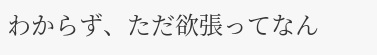わからず、ただ欲張ってなん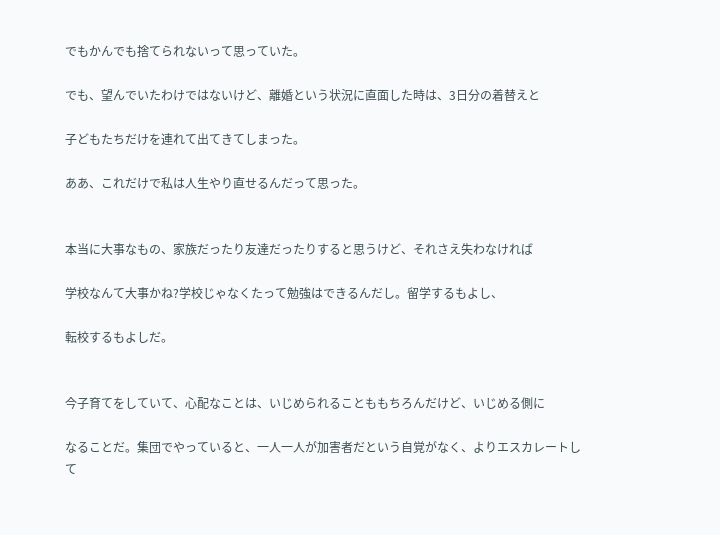でもかんでも捨てられないって思っていた。

でも、望んでいたわけではないけど、離婚という状況に直面した時は、3日分の着替えと

子どもたちだけを連れて出てきてしまった。

ああ、これだけで私は人生やり直せるんだって思った。


本当に大事なもの、家族だったり友達だったりすると思うけど、それさえ失わなければ

学校なんて大事かね?学校じゃなくたって勉強はできるんだし。留学するもよし、

転校するもよしだ。


今子育てをしていて、心配なことは、いじめられることももちろんだけど、いじめる側に

なることだ。集団でやっていると、一人一人が加害者だという自覚がなく、よりエスカレートして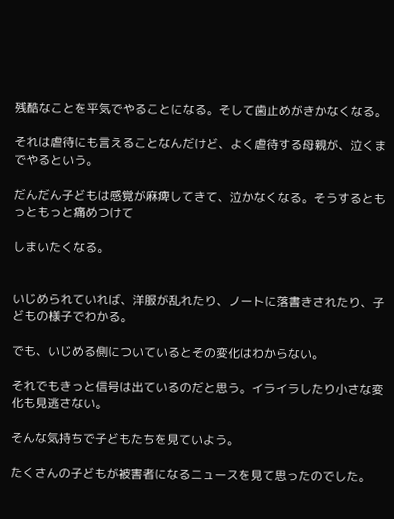残酷なことを平気でやることになる。そして歯止めがきかなくなる。

それは虐待にも言えることなんだけど、よく虐待する母親が、泣くまでやるという。

だんだん子どもは感覚が麻痺してきて、泣かなくなる。そうするともっともっと痛めつけて

しまいたくなる。


いじめられていれば、洋服が乱れたり、ノートに落書きされたり、子どもの様子でわかる。

でも、いじめる側についているとその変化はわからない。

それでもきっと信号は出ているのだと思う。イライラしたり小さな変化も見逃さない。

そんな気持ちで子どもたちを見ていよう。

たくさんの子どもが被害者になるニュースを見て思ったのでした。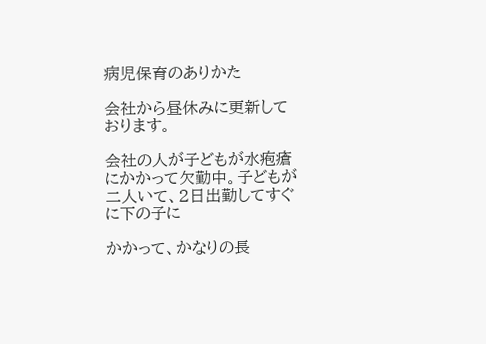病児保育のありかた

会社から昼休みに更新しております。

会社の人が子どもが水疱瘡にかかって欠勤中。子どもが二人いて、2日出勤してすぐに下の子に

かかって、かなりの長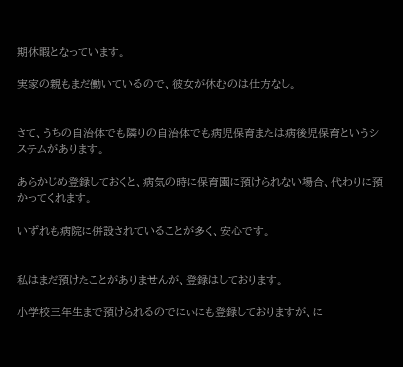期休暇となっています。

実家の親もまだ働いているので、彼女が休むのは仕方なし。


さて、うちの自治体でも隣りの自治体でも病児保育または病後児保育というシステムがあります。

あらかじめ登録しておくと、病気の時に保育園に預けられない場合、代わりに預かってくれます。

いずれも病院に併設されていることが多く、安心です。


私はまだ預けたことがありませんが、登録はしております。

小学校三年生まで預けられるのでにぃにも登録しておりますが、に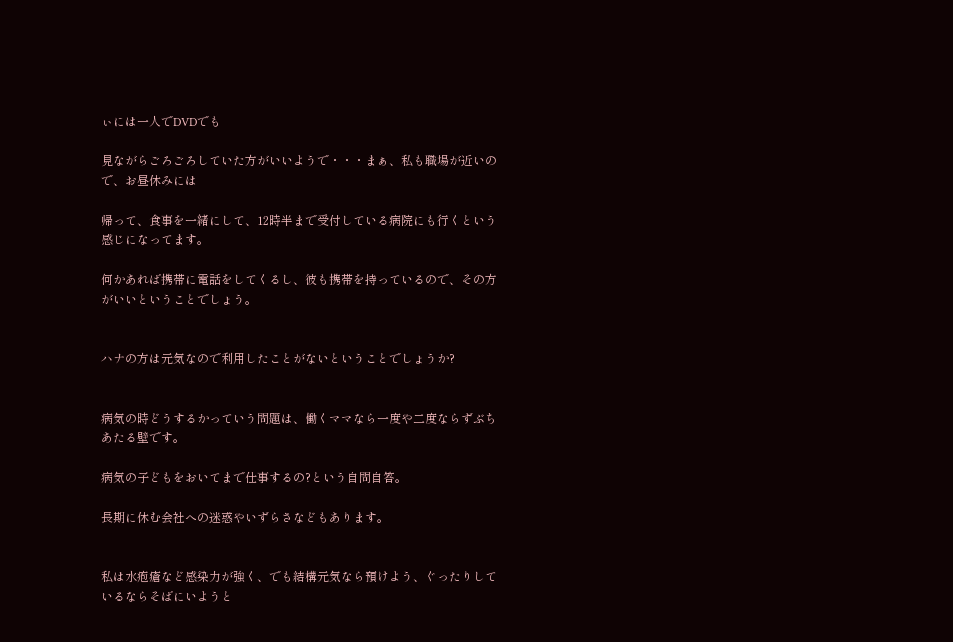ぃには一人でDVDでも

見ながらごろごろしていた方がいいようで・・・まぁ、私も職場が近いので、お昼休みには

帰って、食事を一緒にして、12時半まで受付している病院にも行くという感じになってます。

何かあれば携帯に電話をしてくるし、彼も携帯を持っているので、その方がいいということでしょう。


ハナの方は元気なので利用したことがないということでしょうか?


病気の時どうするかっていう問題は、働くママなら一度や二度ならずぶちあたる壁です。

病気の子どもをおいてまで仕事するの?という自問自答。

長期に休む会社への迷惑やいずらさなどもあります。


私は水疱瘡など感染力が強く、でも結構元気なら預けよう、ぐったりしているならそばにいようと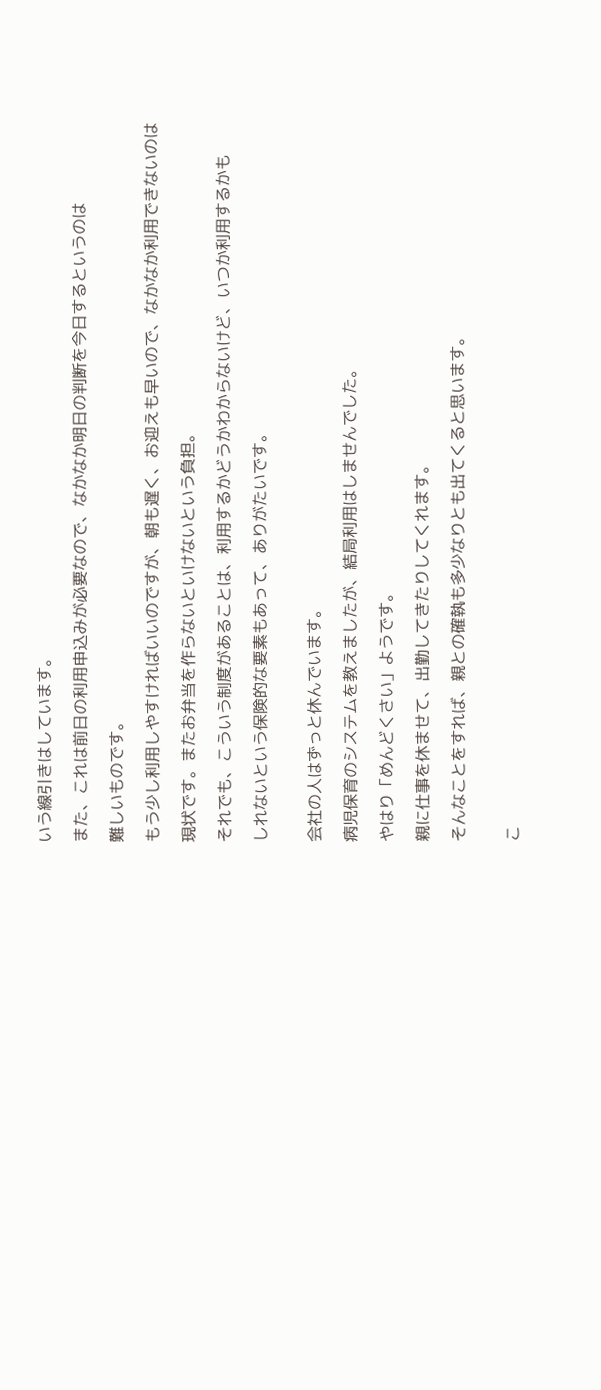いう線引きはしています。

また、これは前日の利用申込みが必要なので、なかなか明日の判断を今日するというのは

難しいものです。

もう少し利用しやすければいいのですが、朝も遅く、お迎えも早いので、なかなか利用できないのは

現状です。またお弁当を作らないといけないという負担。

それでも、こういう制度があることは、利用するかどうかわからないけど、いつか利用するかも

しれないという保険的な要素もあって、ありがたいです。


会社の人はずっと休んでいます。

病児保育のシステムを教えましたが、結局利用はしませんでした。

やはり「めんどくさい」ようです。

親に仕事を休ませて、出勤してきたりしてくれます。

そんなことをすれば、親との確執も多少なりとも出てくると思います。


こ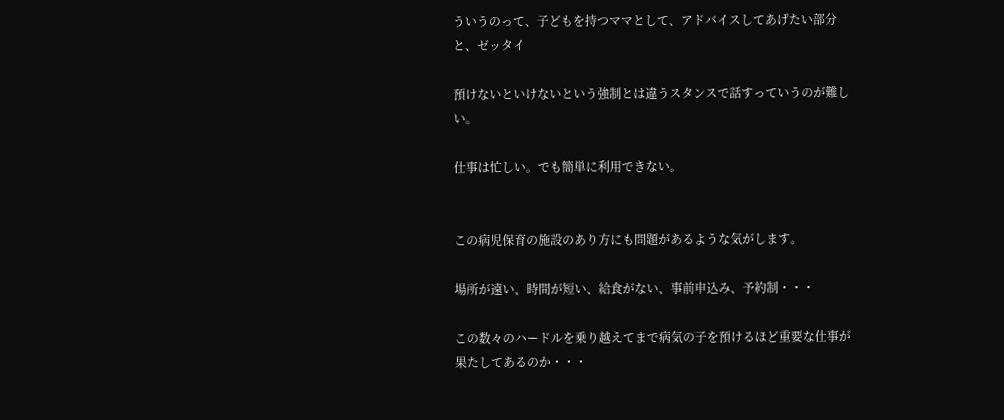ういうのって、子どもを持つママとして、アドバイスしてあげたい部分と、ゼッタイ

預けないといけないという強制とは違うスタンスで話すっていうのが難しい。

仕事は忙しい。でも簡単に利用できない。


この病児保育の施設のあり方にも問題があるような気がします。

場所が遠い、時間が短い、給食がない、事前申込み、予約制・・・

この数々のハードルを乗り越えてまで病気の子を預けるほど重要な仕事が果たしてあるのか・・・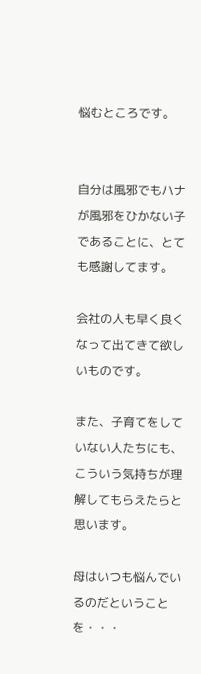悩むところです。


自分は風邪でもハナが風邪をひかない子であることに、とても感謝してます。

会社の人も早く良くなって出てきて欲しいものです。

また、子育てをしていない人たちにも、こういう気持ちが理解してもらえたらと思います。

母はいつも悩んでいるのだということを・・・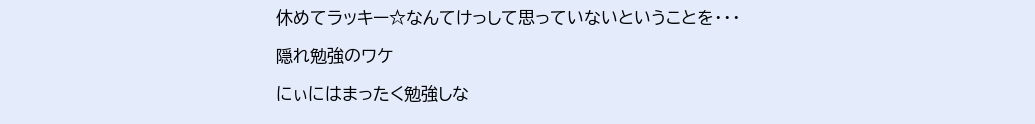休めてラッキー☆なんてけっして思っていないということを・・・

隠れ勉強のワケ

にぃにはまったく勉強しな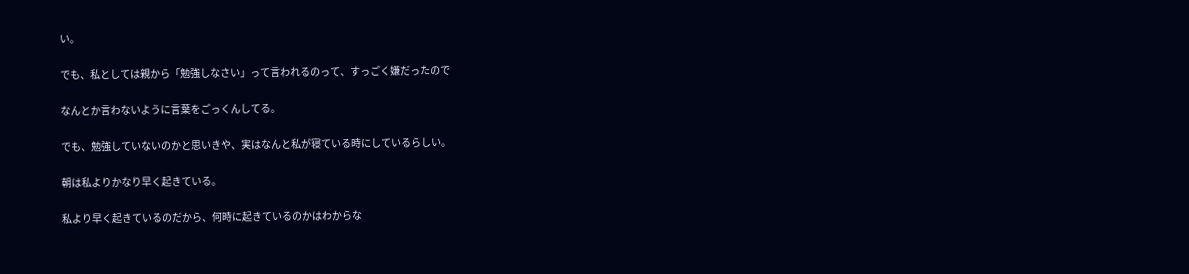い。

でも、私としては親から「勉強しなさい」って言われるのって、すっごく嫌だったので

なんとか言わないように言葉をごっくんしてる。

でも、勉強していないのかと思いきや、実はなんと私が寝ている時にしているらしい。

朝は私よりかなり早く起きている。

私より早く起きているのだから、何時に起きているのかはわからな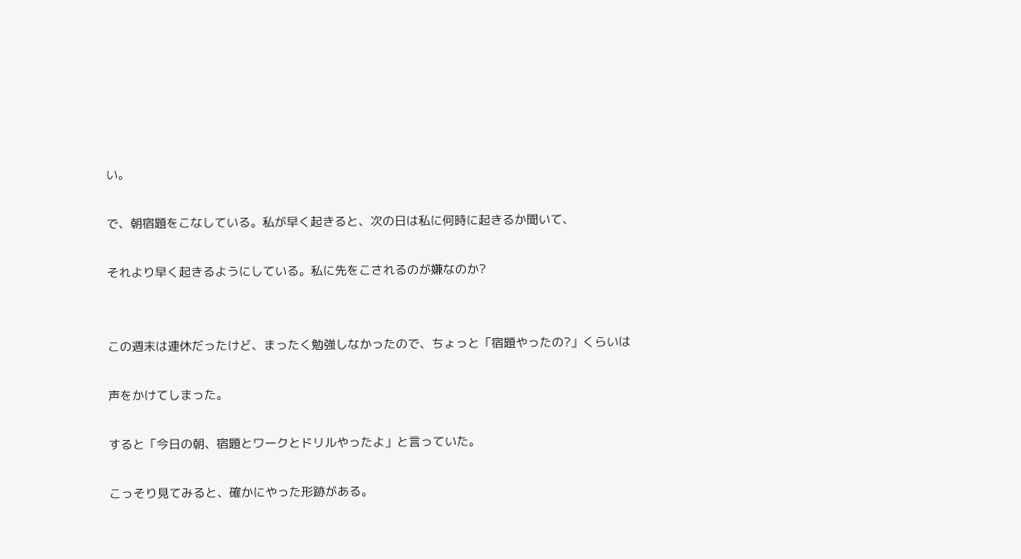い。

で、朝宿題をこなしている。私が早く起きると、次の日は私に何時に起きるか聞いて、

それより早く起きるようにしている。私に先をこされるのが嫌なのか?


この週末は連休だったけど、まったく勉強しなかったので、ちょっと「宿題やったの?」くらいは

声をかけてしまった。

すると「今日の朝、宿題とワークとドリルやったよ」と言っていた。

こっそり見てみると、確かにやった形跡がある。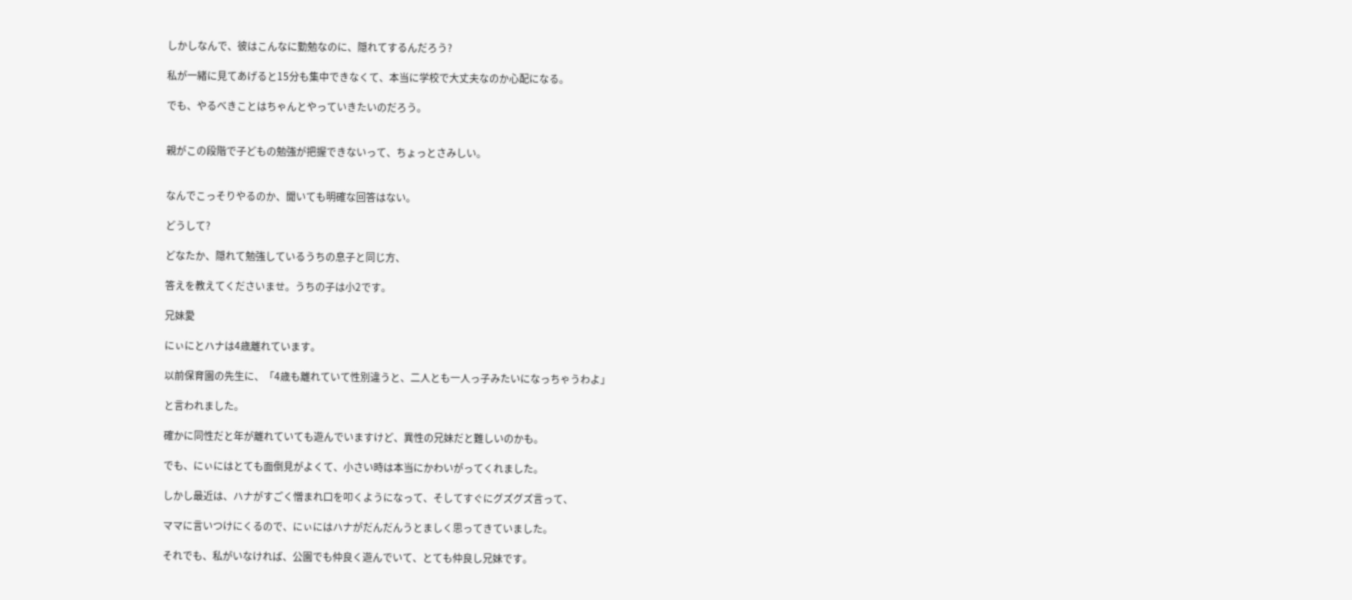しかしなんで、彼はこんなに勤勉なのに、隠れてするんだろう?

私が一緒に見てあげると15分も集中できなくて、本当に学校で大丈夫なのか心配になる。

でも、やるべきことはちゃんとやっていきたいのだろう。


親がこの段階で子どもの勉強が把握できないって、ちょっとさみしい。


なんでこっそりやるのか、聞いても明確な回答はない。

どうして?

どなたか、隠れて勉強しているうちの息子と同じ方、

答えを教えてくださいませ。うちの子は小2です。

兄妹愛

にぃにとハナは4歳離れています。

以前保育園の先生に、「4歳も離れていて性別違うと、二人とも一人っ子みたいになっちゃうわよ」

と言われました。

確かに同性だと年が離れていても遊んでいますけど、異性の兄妹だと難しいのかも。

でも、にぃにはとても面倒見がよくて、小さい時は本当にかわいがってくれました。

しかし最近は、ハナがすごく憎まれ口を叩くようになって、そしてすぐにグズグズ言って、

ママに言いつけにくるので、にぃにはハナがだんだんうとましく思ってきていました。

それでも、私がいなければ、公園でも仲良く遊んでいて、とても仲良し兄妹です。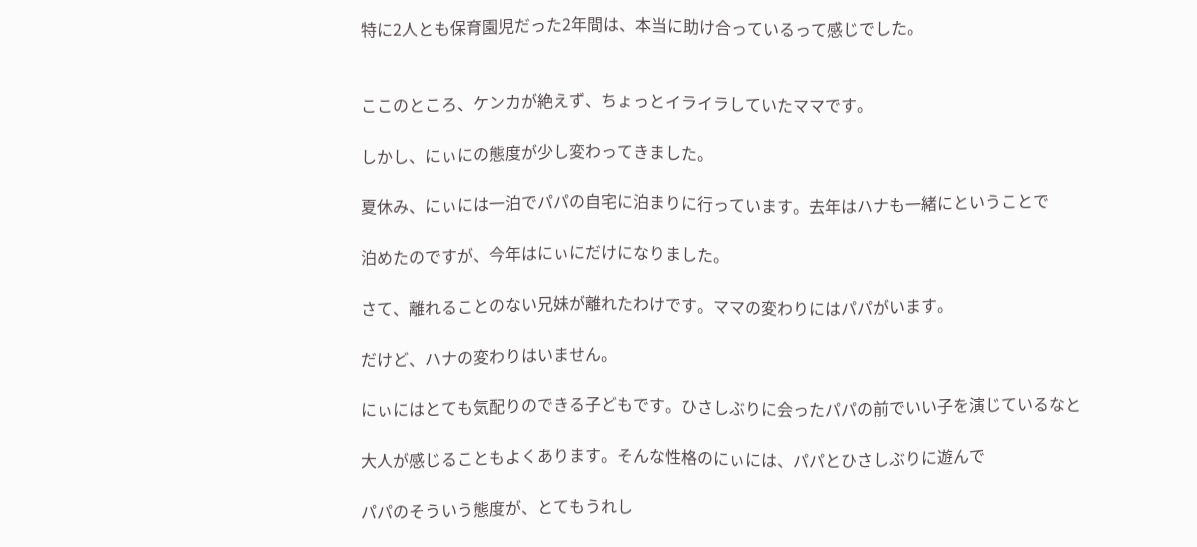特に2人とも保育園児だった2年間は、本当に助け合っているって感じでした。


ここのところ、ケンカが絶えず、ちょっとイライラしていたママです。

しかし、にぃにの態度が少し変わってきました。

夏休み、にぃには一泊でパパの自宅に泊まりに行っています。去年はハナも一緒にということで

泊めたのですが、今年はにぃにだけになりました。

さて、離れることのない兄妹が離れたわけです。ママの変わりにはパパがいます。

だけど、ハナの変わりはいません。

にぃにはとても気配りのできる子どもです。ひさしぶりに会ったパパの前でいい子を演じているなと

大人が感じることもよくあります。そんな性格のにぃには、パパとひさしぶりに遊んで

パパのそういう態度が、とてもうれし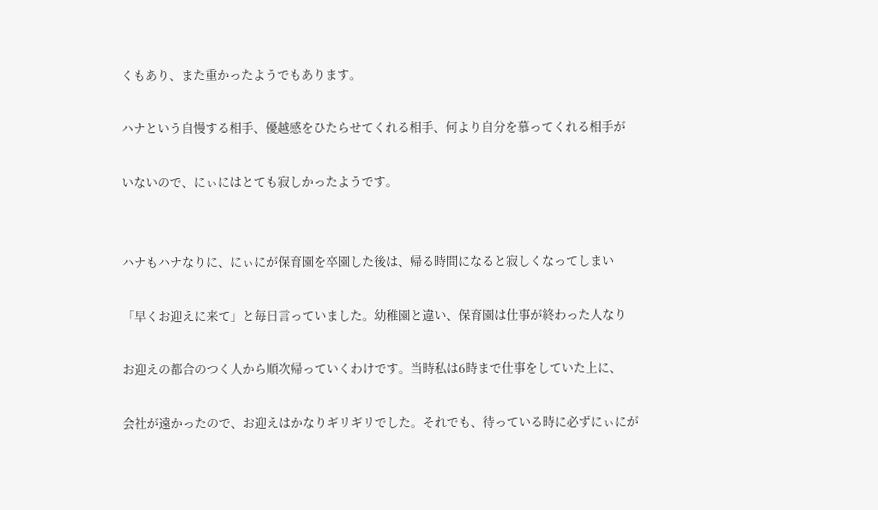くもあり、また重かったようでもあります。

ハナという自慢する相手、優越感をひたらせてくれる相手、何より自分を慕ってくれる相手が

いないので、にぃにはとても寂しかったようです。


ハナもハナなりに、にぃにが保育園を卒園した後は、帰る時間になると寂しくなってしまい

「早くお迎えに来て」と毎日言っていました。幼稚園と違い、保育園は仕事が終わった人なり

お迎えの都合のつく人から順次帰っていくわけです。当時私は6時まで仕事をしていた上に、

会社が遠かったので、お迎えはかなりギリギリでした。それでも、待っている時に必ずにぃにが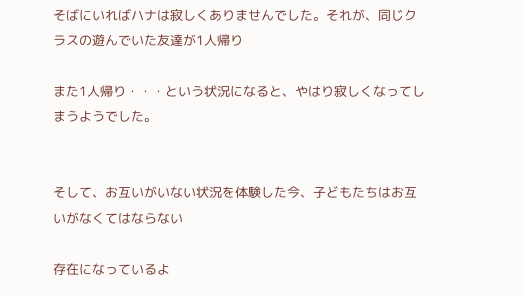そばにいればハナは寂しくありませんでした。それが、同じクラスの遊んでいた友達が1人帰り

また1人帰り・・・という状況になると、やはり寂しくなってしまうようでした。


そして、お互いがいない状況を体験した今、子どもたちはお互いがなくてはならない

存在になっているよ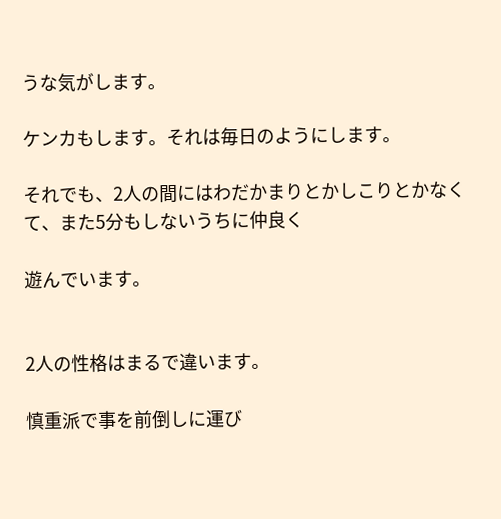うな気がします。

ケンカもします。それは毎日のようにします。

それでも、2人の間にはわだかまりとかしこりとかなくて、また5分もしないうちに仲良く

遊んでいます。


2人の性格はまるで違います。

慎重派で事を前倒しに運び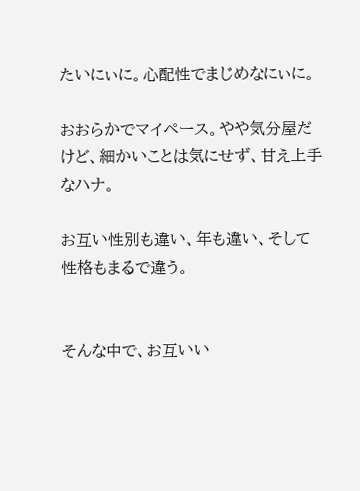たいにぃに。心配性でまじめなにぃに。

おおらかでマイペース。やや気分屋だけど、細かいことは気にせず、甘え上手なハナ。

お互い性別も違い、年も違い、そして性格もまるで違う。


そんな中で、お互いい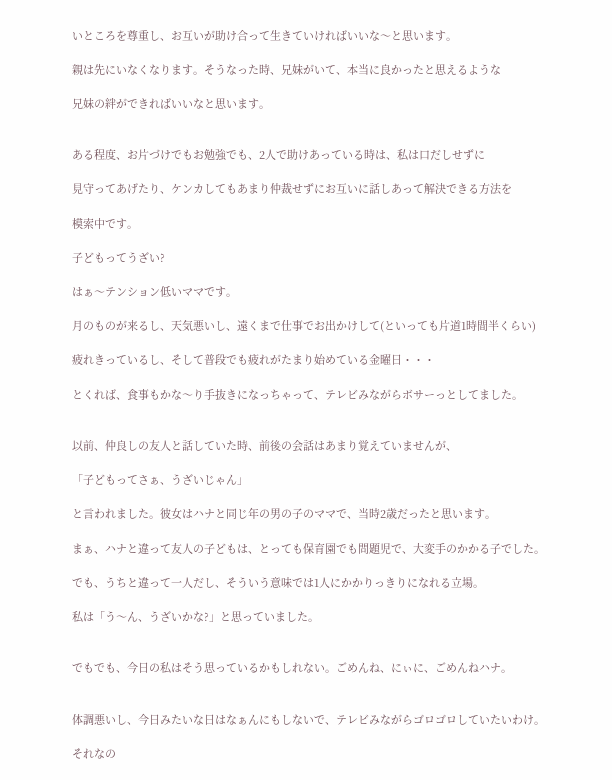いところを尊重し、お互いが助け合って生きていければいいな〜と思います。

親は先にいなくなります。そうなった時、兄妹がいて、本当に良かったと思えるような

兄妹の絆ができればいいなと思います。


ある程度、お片づけでもお勉強でも、2人で助けあっている時は、私は口だしせずに

見守ってあげたり、ケンカしてもあまり仲裁せずにお互いに話しあって解決できる方法を

模索中です。

子どもってうざい?

はぁ〜テンション低いママです。

月のものが来るし、天気悪いし、遠くまで仕事でお出かけして(といっても片道1時間半くらい)

疲れきっているし、そして普段でも疲れがたまり始めている金曜日・・・

とくれば、食事もかな〜り手抜きになっちゃって、テレビみながらボサーっとしてました。


以前、仲良しの友人と話していた時、前後の会話はあまり覚えていませんが、

「子どもってさぁ、うざいじゃん」

と言われました。彼女はハナと同じ年の男の子のママで、当時2歳だったと思います。

まぁ、ハナと違って友人の子どもは、とっても保育園でも問題児で、大変手のかかる子でした。

でも、うちと違って一人だし、そういう意味では1人にかかりっきりになれる立場。

私は「う〜ん、うざいかな?」と思っていました。


でもでも、今日の私はそう思っているかもしれない。ごめんね、にぃに、ごめんねハナ。


体調悪いし、今日みたいな日はなぁんにもしないで、テレビみながらゴロゴロしていたいわけ。

それなの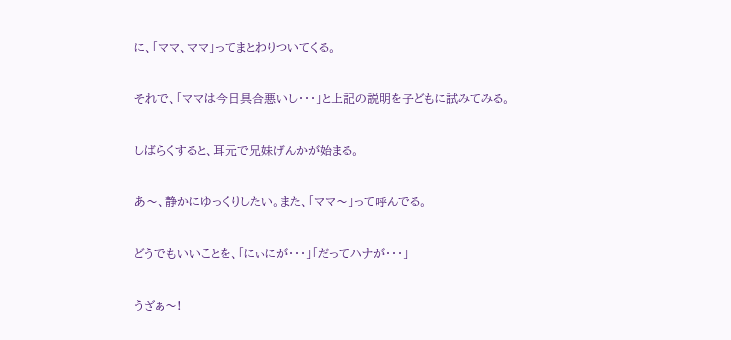に、「ママ、ママ」ってまとわりついてくる。

それで、「ママは今日具合悪いし・・・」と上記の説明を子どもに試みてみる。

しばらくすると、耳元で兄妹げんかが始まる。

あ〜、静かにゆっくりしたい。また、「ママ〜」って呼んでる。

どうでもいいことを、「にぃにが・・・」「だってハナが・・・」

うざぁ〜!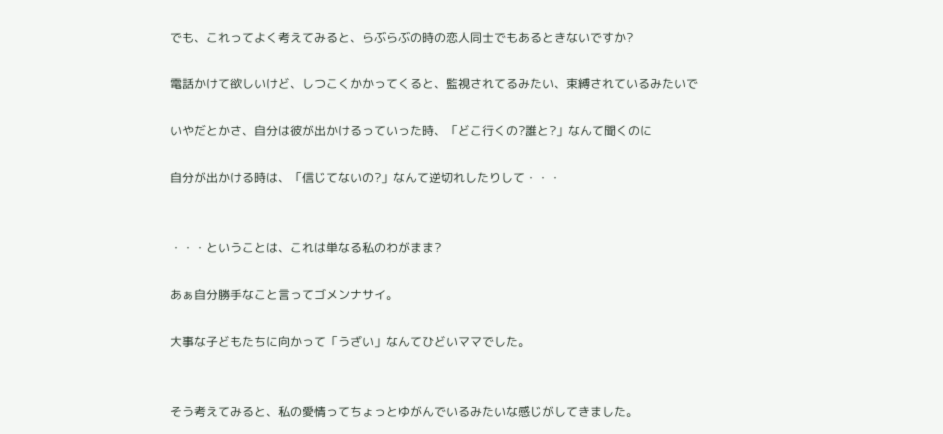でも、これってよく考えてみると、らぶらぶの時の恋人同士でもあるときないですか?

電話かけて欲しいけど、しつこくかかってくると、監視されてるみたい、束縛されているみたいで

いやだとかさ、自分は彼が出かけるっていった時、「どこ行くの?誰と?」なんて聞くのに

自分が出かける時は、「信じてないの?」なんて逆切れしたりして・・・


・・・ということは、これは単なる私のわがまま?

あぁ自分勝手なこと言ってゴメンナサイ。

大事な子どもたちに向かって「うざい」なんてひどいママでした。


そう考えてみると、私の愛情ってちょっとゆがんでいるみたいな感じがしてきました。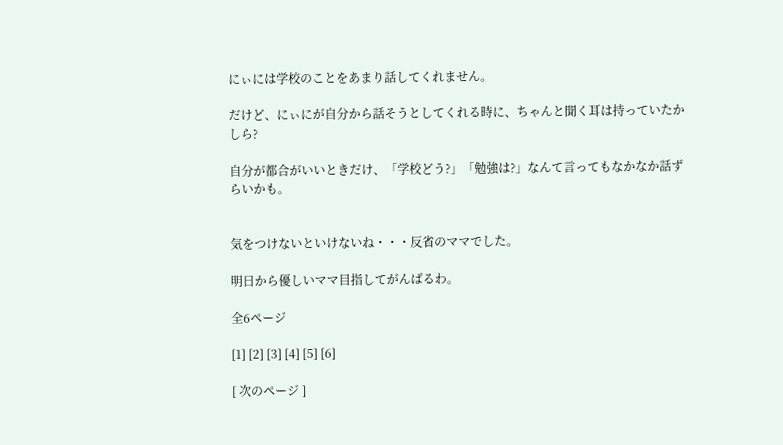にぃには学校のことをあまり話してくれません。

だけど、にぃにが自分から話そうとしてくれる時に、ちゃんと聞く耳は持っていたかしら?

自分が都合がいいときだけ、「学校どう?」「勉強は?」なんて言ってもなかなか話ずらいかも。


気をつけないといけないね・・・反省のママでした。

明日から優しいママ目指してがんばるわ。

全6ページ

[1] [2] [3] [4] [5] [6]

[ 次のページ ]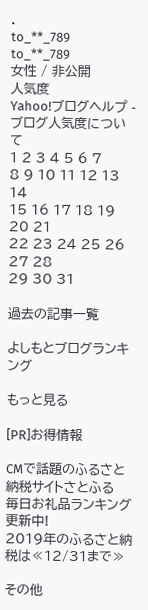.
to_**_789
to_**_789
女性 / 非公開
人気度
Yahoo!ブログヘルプ - ブログ人気度について
1 2 3 4 5 6 7
8 9 10 11 12 13 14
15 16 17 18 19 20 21
22 23 24 25 26 27 28
29 30 31

過去の記事一覧

よしもとブログランキング

もっと見る

[PR]お得情報

CMで話題のふるさと納税サイトさとふる
毎日お礼品ランキング更新中!
2019年のふるさと納税は≪12/31まで≫

その他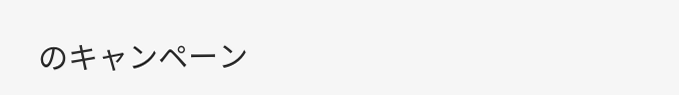のキャンペーン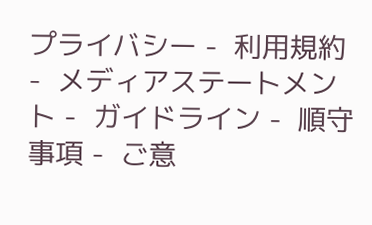プライバシー -  利用規約 -  メディアステートメント -  ガイドライン -  順守事項 -  ご意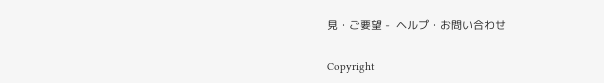見・ご要望 -  ヘルプ・お問い合わせ

Copyright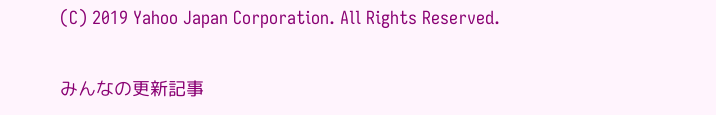(C) 2019 Yahoo Japan Corporation. All Rights Reserved.

みんなの更新記事